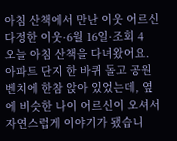아침 산책에서 만난 이웃 어르신
다정한 이웃·6월 16일·조회 4
오늘 아침 산책을 다녀왔어요.
아파트 단지 한 바퀴 돌고 공원 벤치에 한참 앉아 있었는데, 옆에 비슷한 나이 어르신이 오셔서 자연스럽게 이야기가 됐습니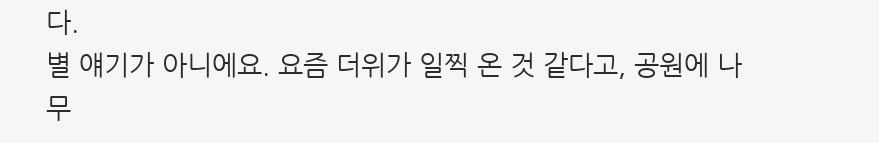다.
별 얘기가 아니에요. 요즘 더위가 일찍 온 것 같다고, 공원에 나무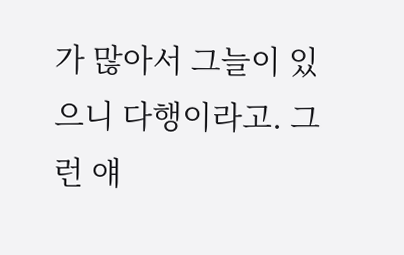가 많아서 그늘이 있으니 다행이라고. 그런 얘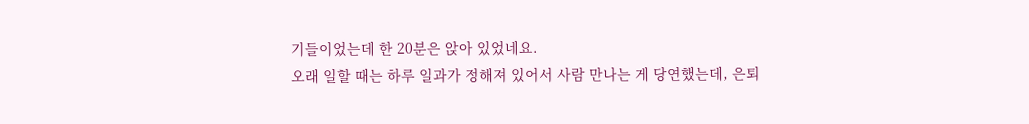기들이었는데 한 20분은 앉아 있었네요.
오래 일할 때는 하루 일과가 정해져 있어서 사람 만나는 게 당연했는데, 은퇴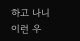하고 나니 이런 우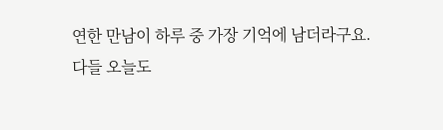연한 만남이 하루 중 가장 기억에 남더라구요.
다들 오늘도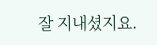잘 지내셨지요.